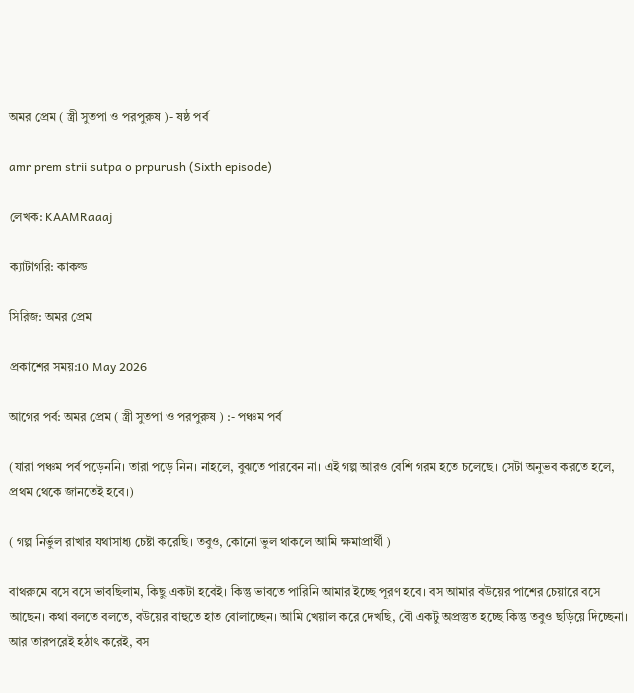অমর প্রেম ( স্ত্রী সুতপা ও পরপুরুষ )- ষষ্ঠ পর্ব

amr prem strii sutpa o prpurush (Sixth episode)

লেখক: KAAMRaaaj

ক্যাটাগরি: কাকল্ড

সিরিজ: অমর প্রেম

প্রকাশের সময়:10 May 2026

আগের পর্ব: অমর প্রেম ( স্ত্রী সুতপা ও পরপুরুষ ) :- পঞ্চম পর্ব

(যারা পঞ্চম পর্ব পড়েননি। তারা পড়ে নিন। নাহলে, বুঝতে পারবেন না। এই গল্প আরও বেশি গরম হতে চলেছে। সেটা অনুভব করতে হলে, প্রথম থেকে জানতেই হবে।)

( গল্প নির্ভুল রাখার যথাসাধ্য চেষ্টা করেছি। তবুও, কোনো ভুল থাকলে আমি ক্ষমাপ্রার্থী )

বাথরুমে বসে বসে ভাবছিলাম, কিছু একটা হবেই। কিন্তু ভাবতে পারিনি আমার ইচ্ছে পূরণ হবে। বস আমার বউয়ের পাশের চেয়ারে বসে আছেন। কথা বলতে বলতে, বউয়ের বাহুতে হাত বোলাচ্ছেন। আমি খেয়াল করে দেখছি, বৌ একটু অপ্রস্তুত হচ্ছে কিন্তু তবুও ছড়িয়ে দিচ্ছেনা। আর তারপরেই হঠাৎ করেই, বস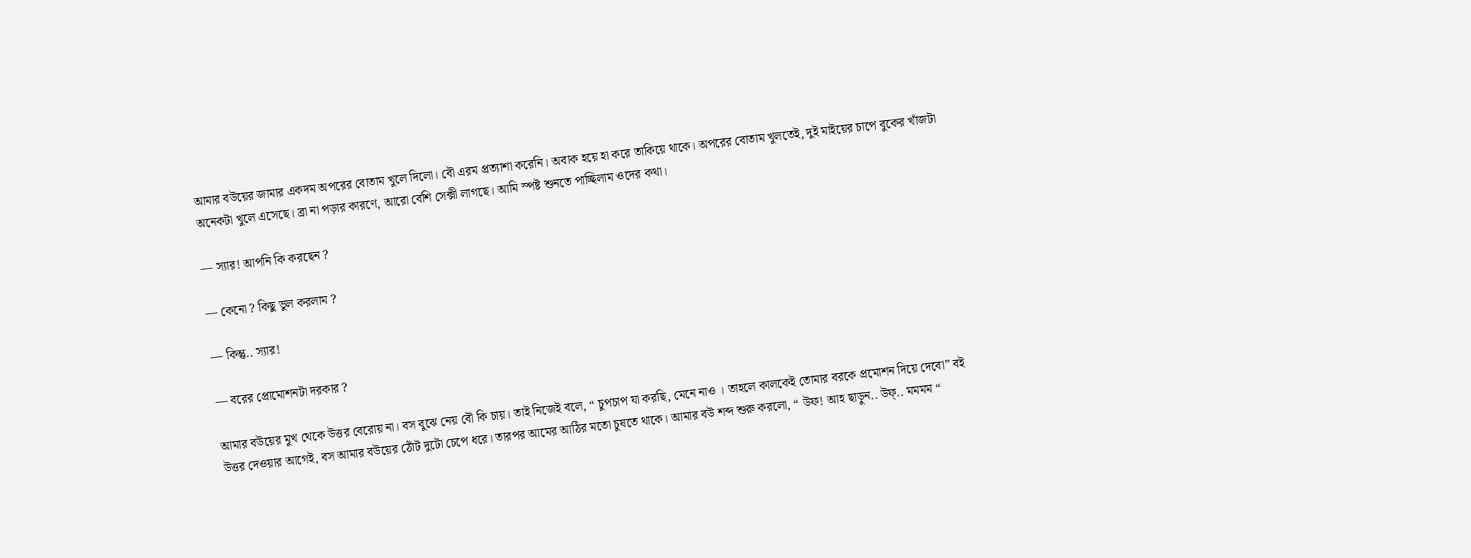আমার বউয়ের জামার একদম অপরের বোতাম খুলে দিলো। বৌ এরম প্রত্যাশা করেনি। অবাক হয়ে হা করে তাকিয়ে থাকে। অপরের বোতাম খুলতেই, দুই মাইয়ের চাপে বুকের খাঁজটা অনেকটা খুলে এসেছে। ব্রা না পড়ার কারণে, আরো বেশি সেক্সী লাগছে। আমি স্পষ্ট শুনতে পাচ্ছিলাম ওদের কথা।

— স্যার! আপনি কি করছেন ?

— কেনো ? কিছু ভুল করলাম ?

— কিন্তু.. স্যার!

— বরের প্রোমোশনটা দরকার ?

আমার বউয়ের মুখ থেকে উত্তর বেরোয় না। বস বুঝে নেয় বৌ কি চায়। তাই নিজেই বলে, “ চুপচাপ যা করছি, মেনে নাও । তাহলে কালকেই তোমার বরকে প্রমোশন দিয়ে দেবো” বই উত্তর দেওয়ার আগেই, বস আমার বউয়ের ঠোঁট দুটো চেপে ধরে। তারপর আমের আঠির মতো চুষতে থাকে। আমার বউ শব্দ শুরু করলো, “ উফ! আহ ছাড়ুন.. উফ্.. মমমম “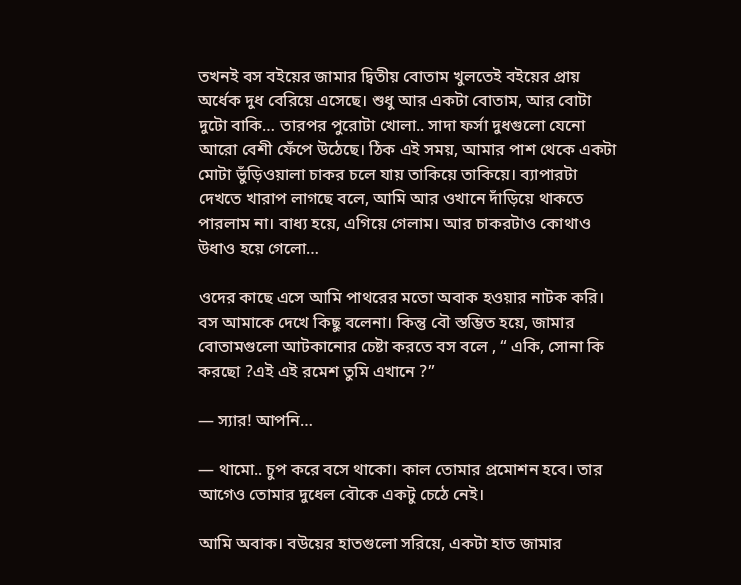তখনই বস বইয়ের জামার দ্বিতীয় বোতাম খুলতেই বইয়ের প্রায় অর্ধেক দুধ বেরিয়ে এসেছে। শুধু আর একটা বোতাম, আর বোটা দুটো বাকি… তারপর পুরোটা খোলা.. সাদা ফর্সা দুধগুলো যেনো আরো বেশী ফেঁপে উঠেছে। ঠিক এই সময়, আমার পাশ থেকে একটা মোটা ভুঁড়িওয়ালা চাকর চলে যায় তাকিয়ে তাকিয়ে। ব্যাপারটা দেখতে খারাপ লাগছে বলে, আমি আর ওখানে দাঁড়িয়ে থাকতে পারলাম না। বাধ্য হয়ে, এগিয়ে গেলাম। আর চাকরটাও কোথাও উধাও হয়ে গেলো…

ওদের কাছে এসে আমি পাথরের মতো অবাক হওয়ার নাটক করি। বস আমাকে দেখে কিছু বলেনা। কিন্তু বৌ স্তম্ভিত হয়ে, জামার বোতামগুলো আটকানোর চেষ্টা করতে বস বলে , “ একি, সোনা কি করছো ?এই এই রমেশ তুমি এখানে ?”

— স্যার! আপনি…

— থামো.. চুপ করে বসে থাকো। কাল তোমার প্রমোশন হবে। তার আগেও তোমার দুধেল বৌকে একটু চেঠে নেই।

আমি অবাক। বউয়ের হাতগুলো সরিয়ে, একটা হাত জামার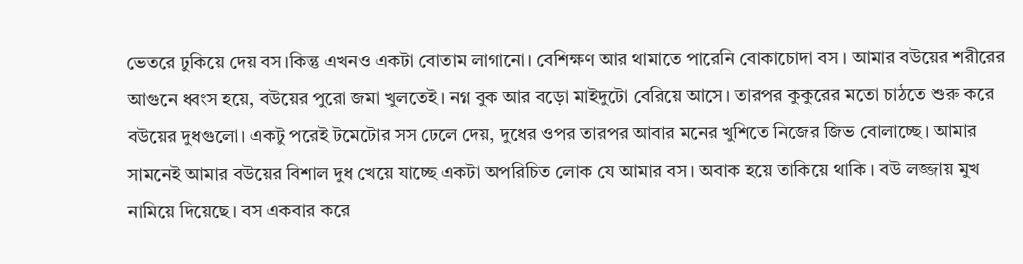ভেতরে ঢুকিয়ে দেয় বস।কিন্তু এখনও একটা বোতাম লাগানো। বেশিক্ষণ আর থামাতে পারেনি বোকাচোদা বস । আমার বউয়ের শরীরের আগুনে ধ্বংস হয়ে, বউয়ের পুরো জমা খুলতেই। নগ্ন বুক আর বড়ো মাইদুটো বেরিয়ে আসে। তারপর কুকুরের মতো চাঠতে শুরু করে বউয়ের দুধগুলো। একটু পরেই টমেটোর সস ঢেলে দেয়, দুধের ওপর তারপর আবার মনের খুশিতে নিজের জিভ বোলাচ্ছে। আমার সামনেই আমার বউয়ের বিশাল দুধ খেয়ে যাচ্ছে একটা অপরিচিত লোক যে আমার বস। অবাক হয়ে তাকিয়ে থাকি । বউ লজ্জায় মুখ নামিয়ে দিয়েছে। বস একবার করে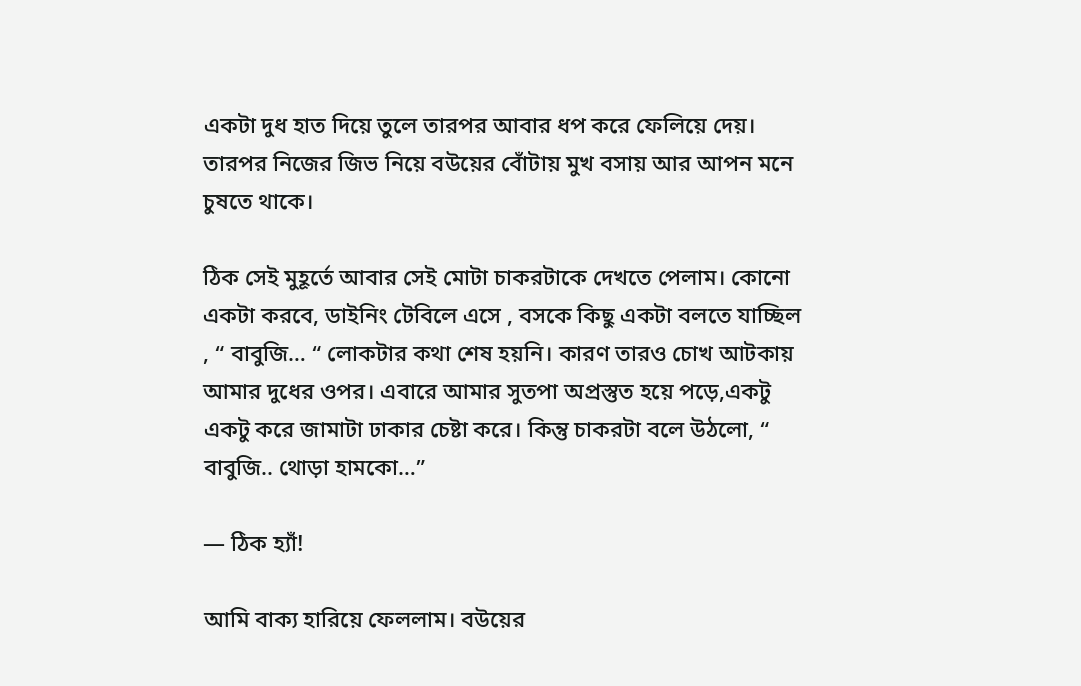একটা দুধ হাত দিয়ে তুলে তারপর আবার ধপ করে ফেলিয়ে দেয়। তারপর নিজের জিভ নিয়ে বউয়ের বোঁটায় মুখ বসায় আর আপন মনে চুষতে থাকে।

ঠিক সেই মুহূর্তে আবার সেই মোটা চাকরটাকে দেখতে পেলাম। কোনো একটা করবে, ডাইনিং টেবিলে এসে , বসকে কিছু একটা বলতে যাচ্ছিল , “ বাবুজি… “ লোকটার কথা শেষ হয়নি। কারণ তারও চোখ আটকায় আমার দুধের ওপর। এবারে আমার সুতপা অপ্রস্তুত হয়ে পড়ে,একটু একটু করে জামাটা ঢাকার চেষ্টা করে। কিন্তু চাকরটা বলে উঠলো, “ বাবুজি.. থোড়া হামকো…”

— ঠিক হ্যাঁ!

আমি বাক্য হারিয়ে ফেললাম। বউয়ের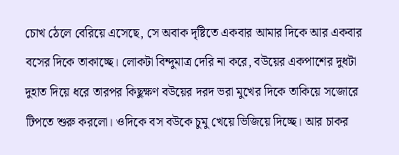চোখ ঠেলে বেরিয়ে এসেছে, সে অবাক দৃষ্টিতে একবার আমার দিকে আর একবার বসের দিকে তাকাচ্ছে। লোকটা বিন্দুমাত্র দেরি না করে, বউয়ের একপাশের দুধটা দুহাত দিয়ে ধরে তারপর কিছুক্ষণ বউয়ের দরদ ভরা মুখের দিকে তাকিয়ে সজোরে টিপতে শুরু করলো। ওদিকে বস বউকে চুমু খেয়ে ভিজিয়ে দিচ্ছে। আর চাকর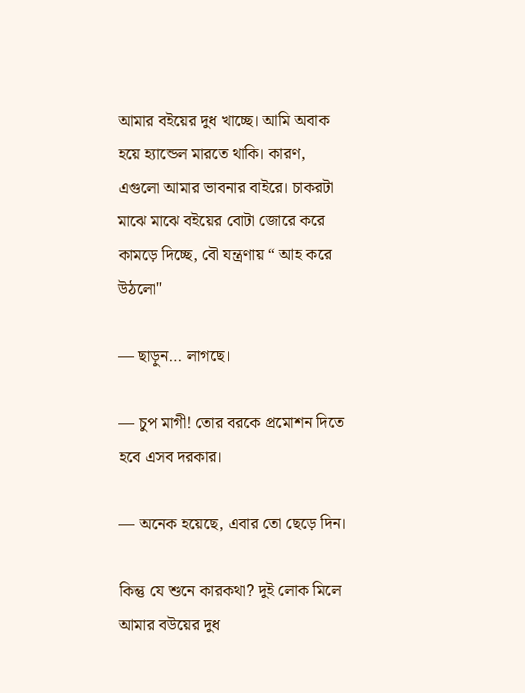আমার বইয়ের দুধ খাচ্ছে। আমি অবাক হয়ে হ্যান্ডেল মারতে থাকি। কারণ, এগুলো আমার ভাবনার বাইরে। চাকরটা মাঝে মাঝে বইয়ের বোটা জোরে করে কামড়ে দিচ্ছে, বৌ যন্ত্রণায় “ আহ করে উঠলো"

— ছাড়ুন… লাগছে।

— চুপ মাগী! তোর বরকে প্রমোশন দিতে হবে এসব দরকার।

— অনেক হয়েছে, এবার তো ছেড়ে দিন।

কিন্তু যে শুনে কারকথা? দুই লোক মিলে আমার বউয়ের দুধ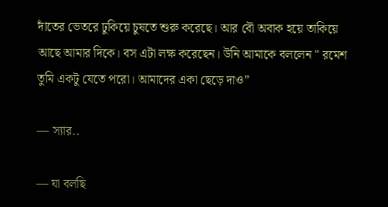দাঁতের ভেতরে ঢুকিয়ে চুষতে শুরু করেছে। আর বৌ অবাক হয়ে তাকিয়ে আছে আমার দিকে। বস এটা লক্ষ করেছেন। উনি আমাকে বললেন " রমেশ তুমি একটু যেতে পরো। আমাদের একা ছেড়ে দাও”

— স্যার..

— যা বলছি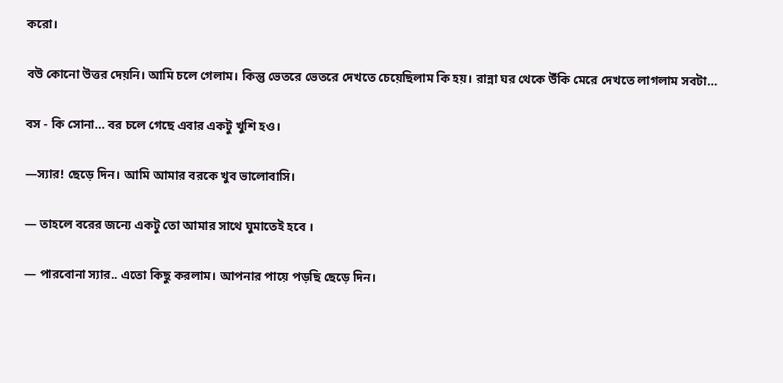করো।

বউ কোনো উত্তর দেয়নি। আমি চলে গেলাম। কিন্তু ভেতরে ভেতরে দেখতে চেয়েছিলাম কি হয়। রান্না ঘর থেকে উঁকি মেরে দেখতে লাগলাম সবটা…

বস - কি সোনা… বর চলে গেছে এবার একটু খুশি হও।

—স্যার! ছেড়ে দিন। আমি আমার বরকে খুব ভালোবাসি।

— তাহলে বরের জন্যে একটু তো আমার সাথে ঘুমাতেই হবে ।

— পারবোনা স্যার.. এতো কিছু করলাম। আপনার পায়ে পড়ছি ছেড়ে দিন।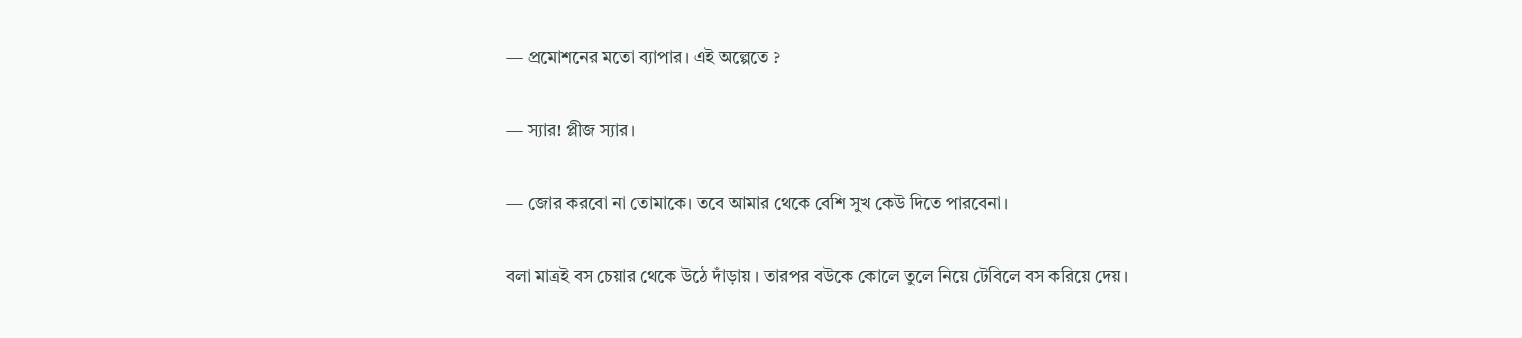— প্রমোশনের মতো ব্যাপার। এই অল্পেতে ?

— স্যার! প্লীজ স্যার।

— জোর করবো না তোমাকে। তবে আমার থেকে বেশি সুখ কেউ দিতে পারবেনা।

বলা মাত্রই বস চেয়ার থেকে উঠে দাঁড়ায় । তারপর বউকে কোলে তুলে নিয়ে টেবিলে বস করিয়ে দেয়।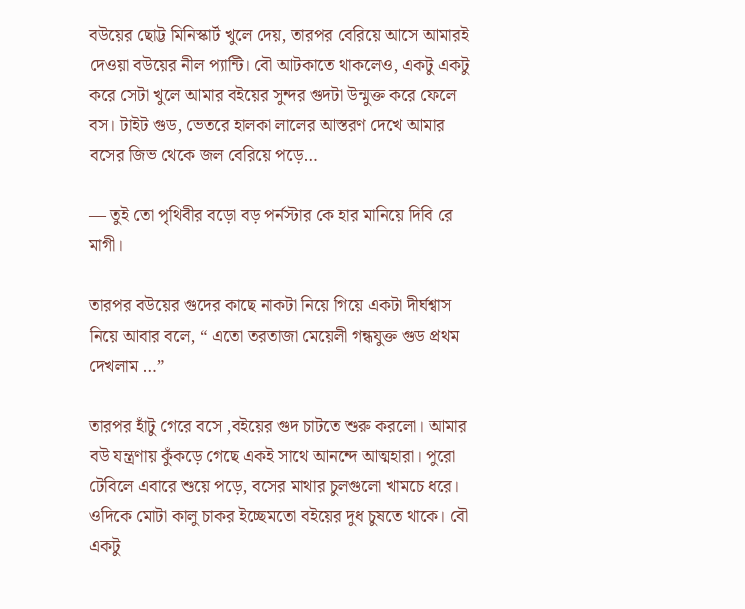বউয়ের ছোট্ট মিনিস্কার্ট খুলে দেয়, তারপর বেরিয়ে আসে আমারই দেওয়া বউয়ের নীল প্যান্টি। বৌ আটকাতে থাকলেও, একটু একটু করে সেটা খুলে আমার বইয়ের সুন্দর গুদটা উন্মুক্ত করে ফেলে বস। টাইট গুড, ভেতরে হালকা লালের আস্তরণ দেখে আমার বসের জিভ থেকে জল বেরিয়ে পড়ে…

— তুই তো পৃথিবীর বড়ো বড় পর্নস্টার কে হার মানিয়ে দিবি রে মাগী।

তারপর বউয়ের গুদের কাছে নাকটা নিয়ে গিয়ে একটা দীর্ঘশ্বাস নিয়ে আবার বলে, “ এতো তরতাজা মেয়েলী গন্ধযুক্ত গুড প্রথম দেখলাম …”

তারপর হাঁটু গেরে বসে ,বইয়ের গুদ চাটতে শুরু করলো। আমার বউ যন্ত্রণায় কুঁকড়ে গেছে একই সাথে আনন্দে আত্মহারা। পুরো টেবিলে এবারে শুয়ে পড়ে, বসের মাথার চুলগুলো খামচে ধরে। ওদিকে মোটা কালু চাকর ইচ্ছেমতো বইয়ের দুধ চুষতে থাকে। বৌ একটু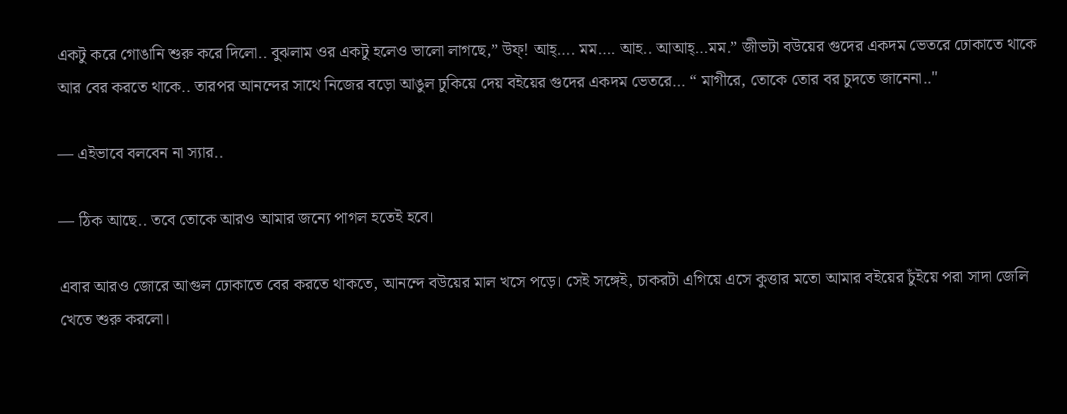একটু করে গোঙানি শুরু করে দিলো.. বুঝলাম ওর একটু হলেও ভালো লাগছে,” উফ্! আহ্…. মম…. আহ.. আআহ্…মম.” জীভটা বউয়ের গুদের একদম ভেতরে ঢোকাতে থাকে আর বের করতে থাকে.. তারপর আনন্দের সাথে নিজের বড়ো আঙুল ঢুকিয়ে দেয় বইয়ের গুদের একদম ভেতরে… “ মাগীরে, তোকে তোর বর চুদতে জানেনা.."

— এইভাবে বলবেন না স্যার..

— ঠিক আছে.. তবে তোকে আরও আমার জন্যে পাগল হতেই হবে।

এবার আরও জোরে আগুল ঢোকাতে বের করতে থাকতে, আনন্দে বউয়ের মাল খসে পড়ে। সেই সঙ্গেই, চাকরটা এগিয়ে এসে কুত্তার মতো আমার বইয়ের চুঁইয়ে পরা সাদা জেলি খেতে শুরু করলো।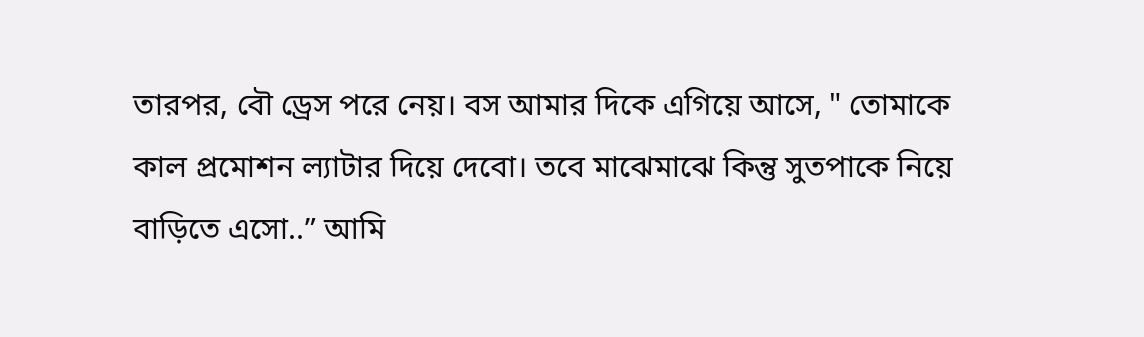তারপর, বৌ ড্রেস পরে নেয়। বস আমার দিকে এগিয়ে আসে, " তোমাকে কাল প্রমোশন ল্যাটার দিয়ে দেবো। তবে মাঝেমাঝে কিন্তু সুতপাকে নিয়ে বাড়িতে এসো..” আমি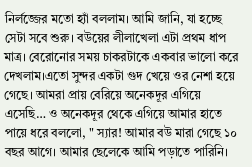নির্লজ্জের মতো হ্যাঁ বললাম। আমি জানি, যা হচ্ছে সেটা সবে শুরু। বউয়ের লীলাখেলা এটা প্রথম ধাপ মাত্র। বেরোনোর সময় চাকরটাকে একবার ভালো করে দেখলাম।এতো সুন্দর একটা গুদ খেয়ে ওর নেশা হয়ে গেছে। আমরা প্রায় বেরিয়ে অনেকদূর এগিয়ে এসেছি… ও অনেকদূর থেকে এগিয়ে আমার হাতে পায়ে ধরে বললো, " স্যার! আমার বউ মারা গেছে ১০ বছর আগে। আমার ছেলেকে আমি পড়াতে পারিনি।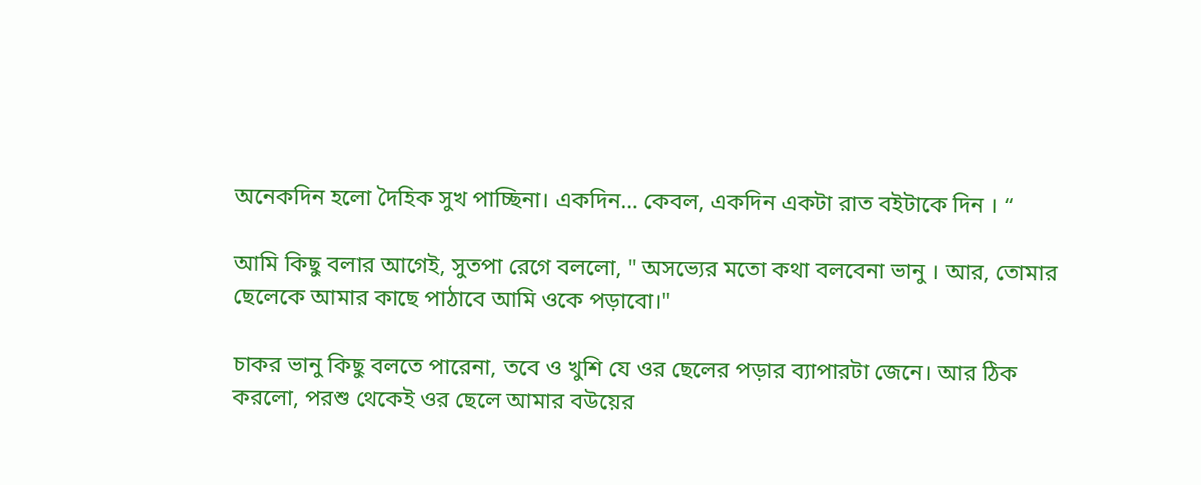অনেকদিন হলো দৈহিক সুখ পাচ্ছিনা। একদিন… কেবল, একদিন একটা রাত বইটাকে দিন । “

আমি কিছু বলার আগেই, সুতপা রেগে বললো, " অসভ্যের মতো কথা বলবেনা ভানু । আর, তোমার ছেলেকে আমার কাছে পাঠাবে আমি ওকে পড়াবো।"

চাকর ভানু কিছু বলতে পারেনা, তবে ও খুশি যে ওর ছেলের পড়ার ব্যাপারটা জেনে। আর ঠিক করলো, পরশু থেকেই ওর ছেলে আমার বউয়ের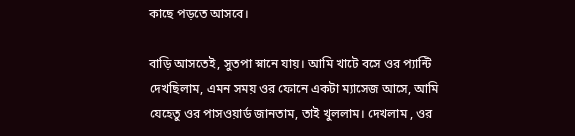কাছে পড়তে আসবে।

বাড়ি আসতেই, সুতপা স্নানে যায়। আমি খাটে বসে ওর প্যান্টি দেখছিলাম, এমন সময় ওর ফোনে একটা ম্যাসেজ আসে, আমি যেহেতু ওর পাসওয়ার্ড জানতাম, তাই খুললাম। দেখলাম , ওর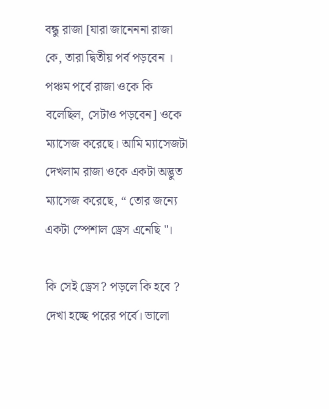বন্ধু রাজা [যারা জানেননা রাজা কে, তারা দ্বিতীয় পর্ব পড়বেন । পঞ্চম পর্বে রাজা ওকে কি বলেছিল, সেটাও পড়বেন] ওকে ম্যাসেজ করেছে। আমি ম্যাসেজটা দেখলাম রাজা ওকে একটা অদ্ভুত ম্যাসেজ করেছে, “ তোর জন্যে একটা স্পেশাল ড্রেস এনেছি "।

কি সেই ড্রেস? পড়লে কি হবে ? দেখা হচ্ছে পরের পর্বে। ভালো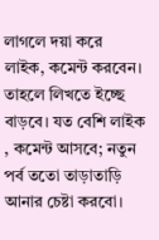লাগলে দয়া করে লাইক, কমেন্ট করবেন। তাহলে লিখতে ইচ্ছে বাড়বে। যত বেশি লাইক , কমেন্ট আসবে; নতুন পর্ব ততো তাড়াতাড়ি আনার চেষ্টা করবো।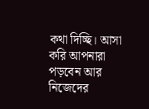কথা দিচ্ছি। আসা করি আপনারা পড়বেন আর নিজেদের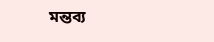মন্তব্য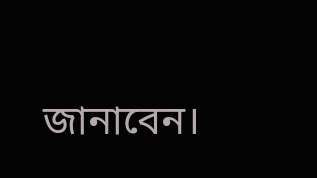জানাবেন।